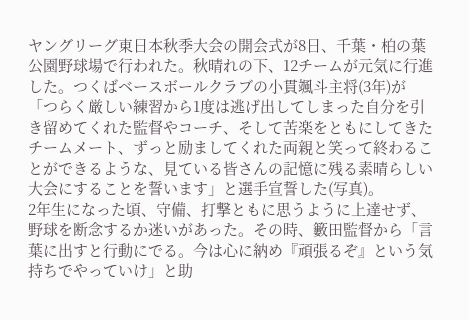ヤングリーグ東日本秋季大会の開会式が8日、千葉・柏の葉公園野球場で行われた。秋晴れの下、12チームが元気に行進した。つくばベースボールクラブの小貫颯斗主将(3年)が「つらく厳しい練習から1度は逃げ出してしまった自分を引き留めてくれた監督やコーチ、そして苦楽をともにしてきたチームメート、ずっと励ましてくれた両親と笑って終わることができるような、見ている皆さんの記憶に残る素晴らしい大会にすることを誓います」と選手宣誓した(写真)。
2年生になった頃、守備、打撃ともに思うように上達せず、野球を断念するか迷いがあった。その時、籔田監督から「言葉に出すと行動にでる。今は心に納め『頑張るぞ』という気持ちでやっていけ」と助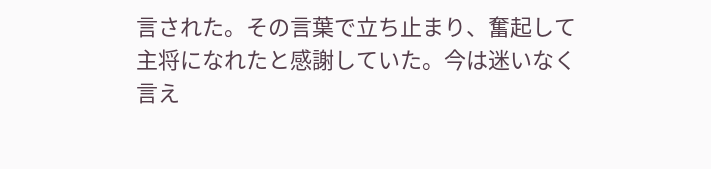言された。その言葉で立ち止まり、奮起して主将になれたと感謝していた。今は迷いなく言え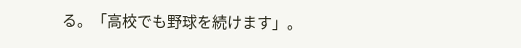る。「高校でも野球を続けます」。